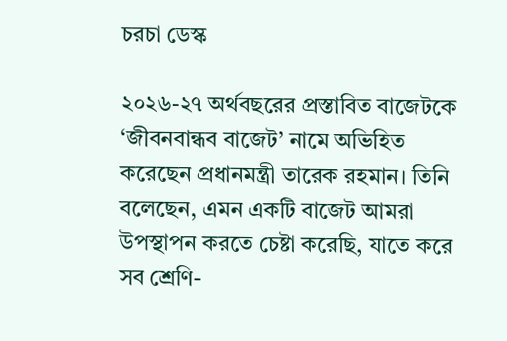চরচা ডেস্ক

২০২৬-২৭ অর্থবছরের প্রস্তাবিত বাজেটকে ‘জীবনবান্ধব বাজেট’ নামে অভিহিত করেছেন প্রধানমন্ত্রী তারেক রহমান। তিনি বলেছেন, এমন একটি বাজেট আমরা উপস্থাপন করতে চেষ্টা করেছি, যাতে করে সব শ্রেণি-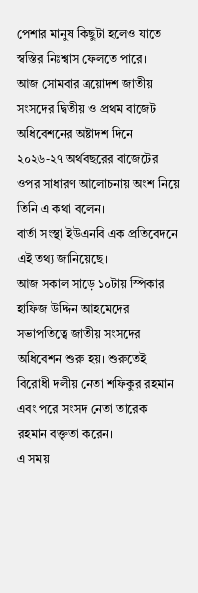পেশার মানুষ কিছুটা হলেও যাতে স্বস্তির নিঃশ্বাস ফেলতে পারে।
আজ সোমবার ত্রয়োদশ জাতীয় সংসদের দ্বিতীয় ও প্রথম বাজেট অধিবেশনের অষ্টাদশ দিনে ২০২৬-২৭ অর্থবছরের বাজেটের ওপর সাধারণ আলোচনায় অংশ নিয়ে তিনি এ কথা বলেন।
বার্তা সংস্থা ইউএনবি এক প্রতিবেদনে এই তথ্য জানিয়েছে।
আজ সকাল সাড়ে ১০টায় স্পিকার হাফিজ উদ্দিন আহমেদের সভাপতিত্বে জাতীয় সংসদের অধিবেশন শুরু হয়। শুরুতেই বিরোধী দলীয় নেতা শফিকুর রহমান এবং পরে সংসদ নেতা তারেক রহমান বক্তৃতা করেন।
এ সময়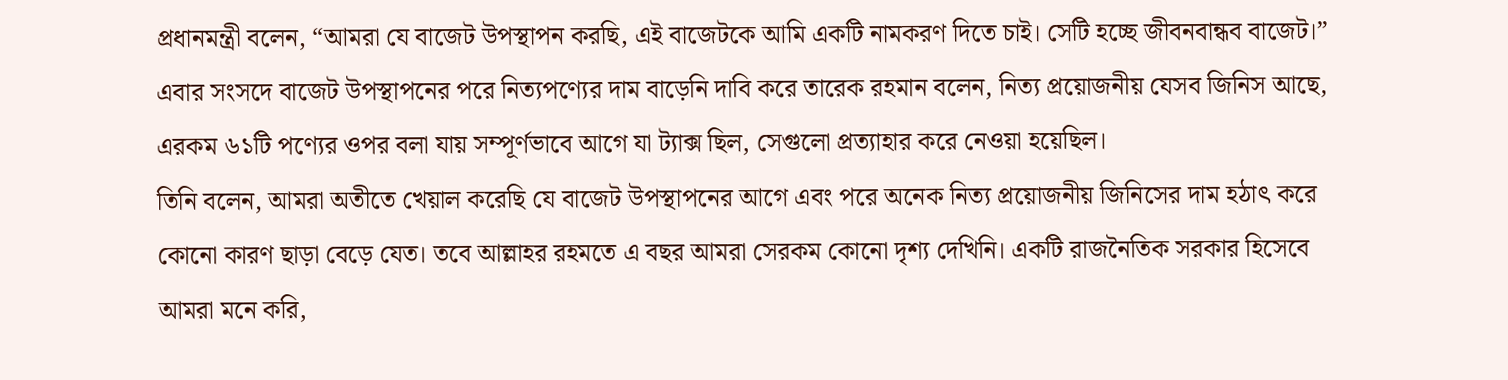প্রধানমন্ত্রী বলেন, “আমরা যে বাজেট উপস্থাপন করছি, এই বাজেটকে আমি একটি নামকরণ দিতে চাই। সেটি হচ্ছে জীবনবান্ধব বাজেট।”
এবার সংসদে বাজেট উপস্থাপনের পরে নিত্যপণ্যের দাম বাড়েনি দাবি করে তারেক রহমান বলেন, নিত্য প্রয়োজনীয় যেসব জিনিস আছে, এরকম ৬১টি পণ্যের ওপর বলা যায় সম্পূর্ণভাবে আগে যা ট্যাক্স ছিল, সেগুলো প্রত্যাহার করে নেওয়া হয়েছিল।
তিনি বলেন, আমরা অতীতে খেয়াল করেছি যে বাজেট উপস্থাপনের আগে এবং পরে অনেক নিত্য প্রয়োজনীয় জিনিসের দাম হঠাৎ করে কোনো কারণ ছাড়া বেড়ে যেত। তবে আল্লাহর রহমতে এ বছর আমরা সেরকম কোনো দৃশ্য দেখিনি। একটি রাজনৈতিক সরকার হিসেবে আমরা মনে করি,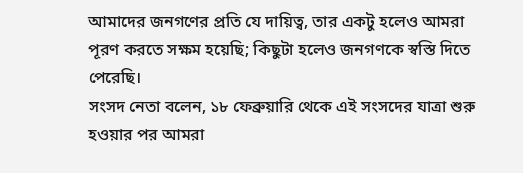আমাদের জনগণের প্রতি যে দায়িত্ব, তার একটু হলেও আমরা পূরণ করতে সক্ষম হয়েছি; কিছুটা হলেও জনগণকে স্বস্তি দিতে পেরেছি।
সংসদ নেতা বলেন, ১৮ ফেব্রুয়ারি থেকে এই সংসদের যাত্রা শুরু হওয়ার পর আমরা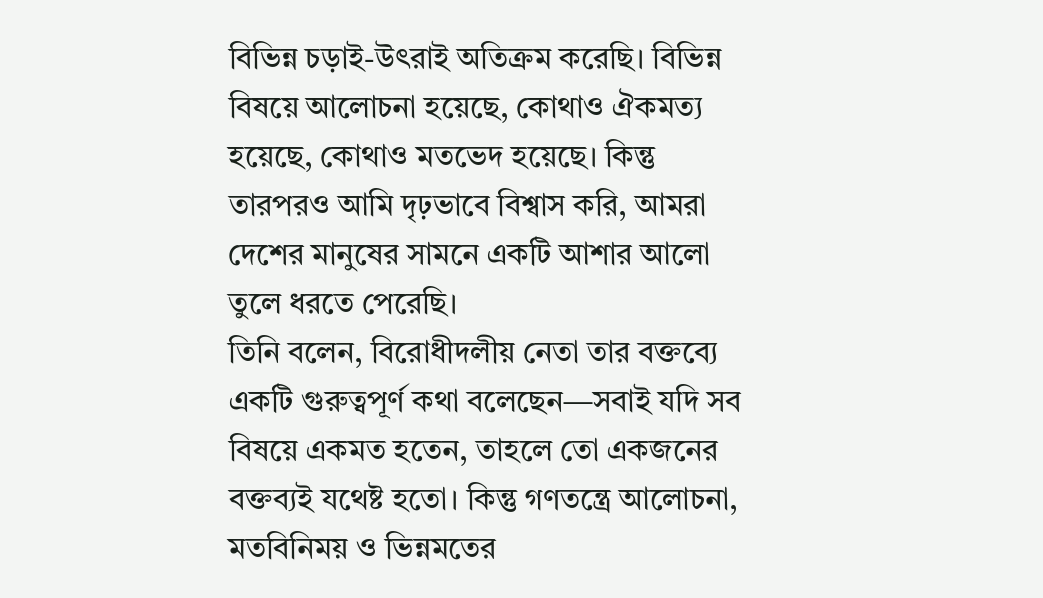বিভিন্ন চড়াই-উৎরাই অতিক্রম করেছি। বিভিন্ন বিষয়ে আলোচনা হয়েছে, কোথাও ঐকমত্য হয়েছে, কোথাও মতভেদ হয়েছে। কিন্তু তারপরও আমি দৃঢ়ভাবে বিশ্বাস করি, আমরা দেশের মানুষের সামনে একটি আশার আলো তুলে ধরতে পেরেছি।
তিনি বলেন, বিরোধীদলীয় নেতা তার বক্তব্যে একটি গুরুত্বপূর্ণ কথা বলেছেন—সবাই যদি সব বিষয়ে একমত হতেন, তাহলে তো একজনের বক্তব্যই যথেষ্ট হতো। কিন্তু গণতন্ত্রে আলোচনা, মতবিনিময় ও ভিন্নমতের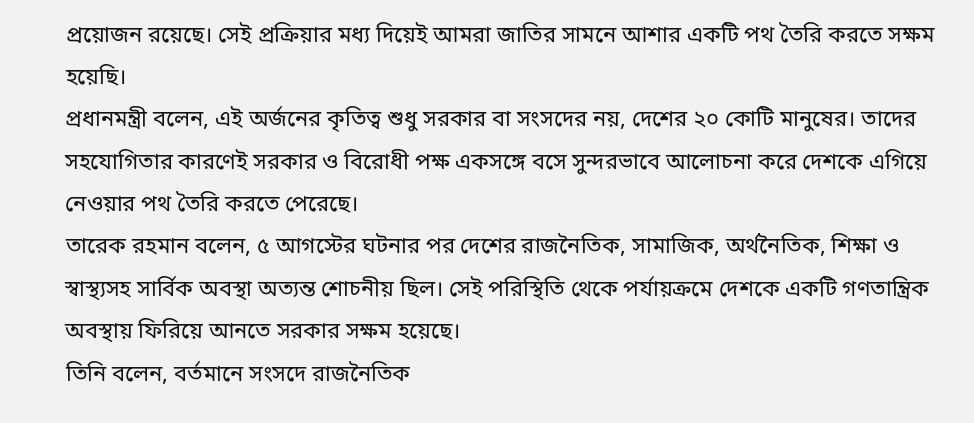প্রয়োজন রয়েছে। সেই প্রক্রিয়ার মধ্য দিয়েই আমরা জাতির সামনে আশার একটি পথ তৈরি করতে সক্ষম হয়েছি।
প্রধানমন্ত্রী বলেন, এই অর্জনের কৃতিত্ব শুধু সরকার বা সংসদের নয়, দেশের ২০ কোটি মানুষের। তাদের সহযোগিতার কারণেই সরকার ও বিরোধী পক্ষ একসঙ্গে বসে সুন্দরভাবে আলোচনা করে দেশকে এগিয়ে নেওয়ার পথ তৈরি করতে পেরেছে।
তারেক রহমান বলেন, ৫ আগস্টের ঘটনার পর দেশের রাজনৈতিক, সামাজিক, অর্থনৈতিক, শিক্ষা ও স্বাস্থ্যসহ সার্বিক অবস্থা অত্যন্ত শোচনীয় ছিল। সেই পরিস্থিতি থেকে পর্যায়ক্রমে দেশকে একটি গণতান্ত্রিক অবস্থায় ফিরিয়ে আনতে সরকার সক্ষম হয়েছে।
তিনি বলেন, বর্তমানে সংসদে রাজনৈতিক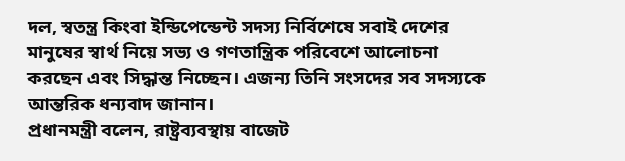দল, স্বতন্ত্র কিংবা ইন্ডিপেন্ডেন্ট সদস্য নির্বিশেষে সবাই দেশের মানুষের স্বার্থ নিয়ে সভ্য ও গণতান্ত্রিক পরিবেশে আলোচনা করছেন এবং সিদ্ধান্ত নিচ্ছেন। এজন্য তিনি সংসদের সব সদস্যকে আন্তরিক ধন্যবাদ জানান।
প্রধানমন্ত্রী বলেন, রাষ্ট্রব্যবস্থায় বাজেট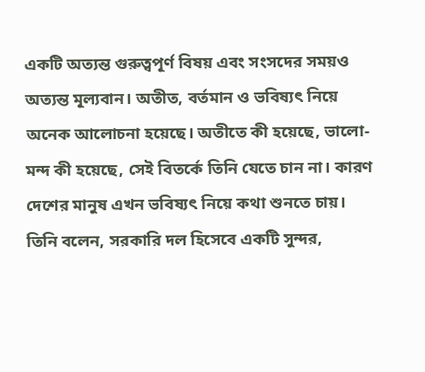একটি অত্যন্ত গুরুত্বপূর্ণ বিষয় এবং সংসদের সময়ও অত্যন্ত মূল্যবান। অতীত, বর্তমান ও ভবিষ্যৎ নিয়ে অনেক আলোচনা হয়েছে। অতীতে কী হয়েছে, ভালো-মন্দ কী হয়েছে, সেই বিতর্কে তিনি যেতে চান না। কারণ দেশের মানুষ এখন ভবিষ্যৎ নিয়ে কথা শুনতে চায়।
তিনি বলেন, সরকারি দল হিসেবে একটি সুন্দর,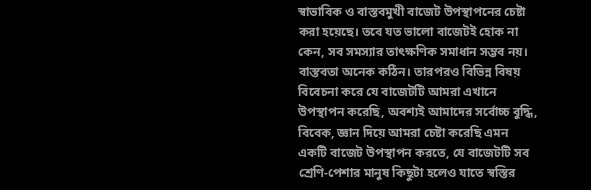স্বাভাবিক ও বাস্তবমুখী বাজেট উপস্থাপনের চেষ্টা করা হয়েছে। তবে যত ভালো বাজেটই হোক না কেন, সব সমস্যার তাৎক্ষণিক সমাধান সম্ভব নয়। বাস্তবতা অনেক কঠিন। তারপরও বিভিন্ন বিষয় বিবেচনা করে যে বাজেটটি আমরা এখানে উপস্থাপন করেছি, অবশ্যই আমাদের সর্বোচ্চ বুদ্ধি, বিবেক, জ্ঞান দিয়ে আমরা চেষ্টা করেছি এমন একটি বাজেট উপস্থাপন করতে, যে বাজেটটি সব শ্রেণি-পেশার মানুষ কিছুটা হলেও যাতে স্বস্তির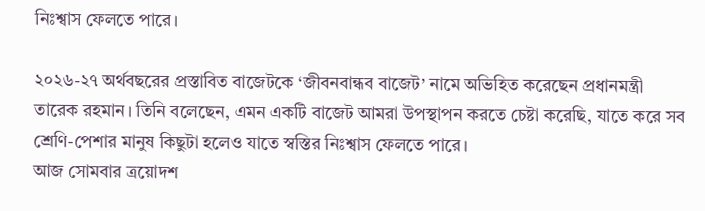নিঃশ্বাস ফেলতে পারে।

২০২৬-২৭ অর্থবছরের প্রস্তাবিত বাজেটকে ‘জীবনবান্ধব বাজেট’ নামে অভিহিত করেছেন প্রধানমন্ত্রী তারেক রহমান। তিনি বলেছেন, এমন একটি বাজেট আমরা উপস্থাপন করতে চেষ্টা করেছি, যাতে করে সব শ্রেণি-পেশার মানুষ কিছুটা হলেও যাতে স্বস্তির নিঃশ্বাস ফেলতে পারে।
আজ সোমবার ত্রয়োদশ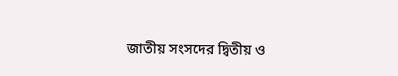জাতীয় সংসদের দ্বিতীয় ও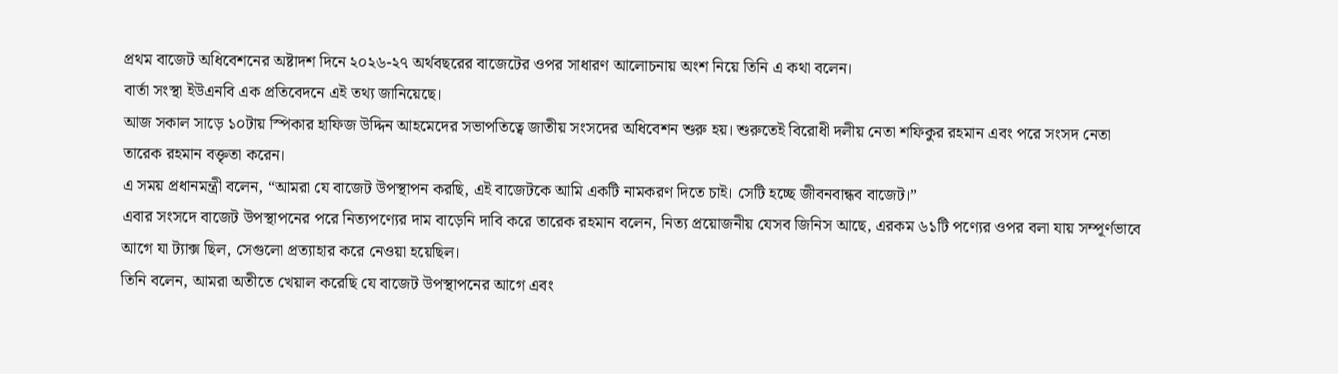প্রথম বাজেট অধিবেশনের অষ্টাদশ দিনে ২০২৬-২৭ অর্থবছরের বাজেটের ওপর সাধারণ আলোচনায় অংশ নিয়ে তিনি এ কথা বলেন।
বার্তা সংস্থা ইউএনবি এক প্রতিবেদনে এই তথ্য জানিয়েছে।
আজ সকাল সাড়ে ১০টায় স্পিকার হাফিজ উদ্দিন আহমেদের সভাপতিত্বে জাতীয় সংসদের অধিবেশন শুরু হয়। শুরুতেই বিরোধী দলীয় নেতা শফিকুর রহমান এবং পরে সংসদ নেতা তারেক রহমান বক্তৃতা করেন।
এ সময় প্রধানমন্ত্রী বলেন, “আমরা যে বাজেট উপস্থাপন করছি, এই বাজেটকে আমি একটি নামকরণ দিতে চাই। সেটি হচ্ছে জীবনবান্ধব বাজেট।”
এবার সংসদে বাজেট উপস্থাপনের পরে নিত্যপণ্যের দাম বাড়েনি দাবি করে তারেক রহমান বলেন, নিত্য প্রয়োজনীয় যেসব জিনিস আছে, এরকম ৬১টি পণ্যের ওপর বলা যায় সম্পূর্ণভাবে আগে যা ট্যাক্স ছিল, সেগুলো প্রত্যাহার করে নেওয়া হয়েছিল।
তিনি বলেন, আমরা অতীতে খেয়াল করেছি যে বাজেট উপস্থাপনের আগে এবং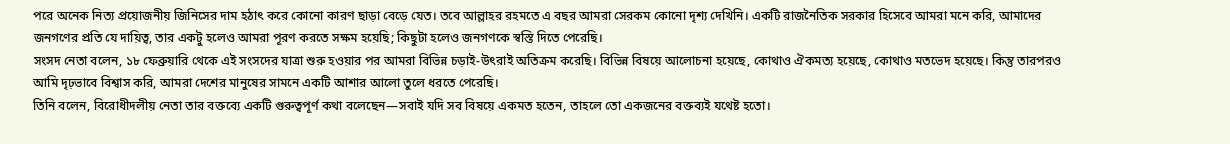পরে অনেক নিত্য প্রয়োজনীয় জিনিসের দাম হঠাৎ করে কোনো কারণ ছাড়া বেড়ে যেত। তবে আল্লাহর রহমতে এ বছর আমরা সেরকম কোনো দৃশ্য দেখিনি। একটি রাজনৈতিক সরকার হিসেবে আমরা মনে করি, আমাদের জনগণের প্রতি যে দায়িত্ব, তার একটু হলেও আমরা পূরণ করতে সক্ষম হয়েছি; কিছুটা হলেও জনগণকে স্বস্তি দিতে পেরেছি।
সংসদ নেতা বলেন, ১৮ ফেব্রুয়ারি থেকে এই সংসদের যাত্রা শুরু হওয়ার পর আমরা বিভিন্ন চড়াই-উৎরাই অতিক্রম করেছি। বিভিন্ন বিষয়ে আলোচনা হয়েছে, কোথাও ঐকমত্য হয়েছে, কোথাও মতভেদ হয়েছে। কিন্তু তারপরও আমি দৃঢ়ভাবে বিশ্বাস করি, আমরা দেশের মানুষের সামনে একটি আশার আলো তুলে ধরতে পেরেছি।
তিনি বলেন, বিরোধীদলীয় নেতা তার বক্তব্যে একটি গুরুত্বপূর্ণ কথা বলেছেন—সবাই যদি সব বিষয়ে একমত হতেন, তাহলে তো একজনের বক্তব্যই যথেষ্ট হতো।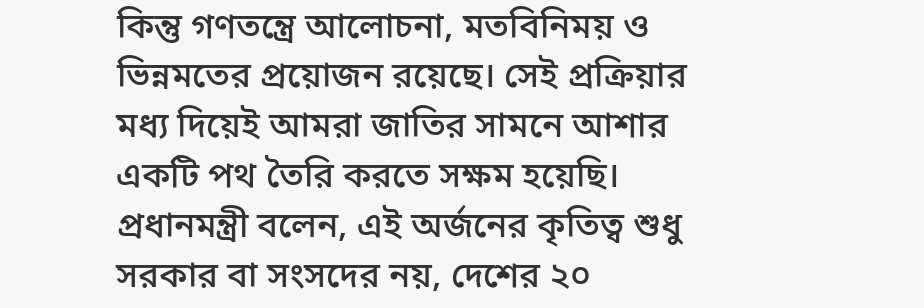কিন্তু গণতন্ত্রে আলোচনা, মতবিনিময় ও ভিন্নমতের প্রয়োজন রয়েছে। সেই প্রক্রিয়ার মধ্য দিয়েই আমরা জাতির সামনে আশার একটি পথ তৈরি করতে সক্ষম হয়েছি।
প্রধানমন্ত্রী বলেন, এই অর্জনের কৃতিত্ব শুধু সরকার বা সংসদের নয়, দেশের ২০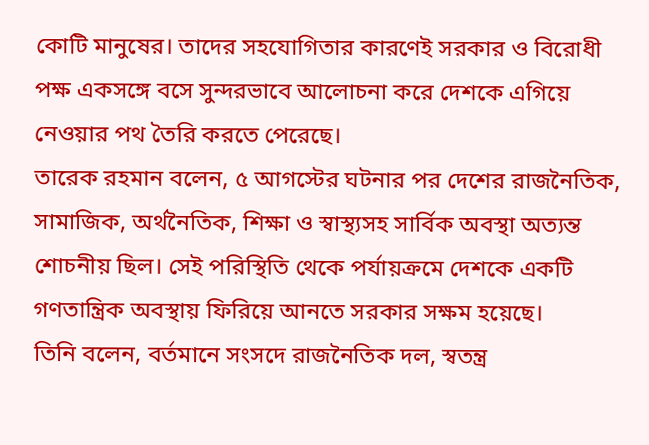কোটি মানুষের। তাদের সহযোগিতার কারণেই সরকার ও বিরোধী পক্ষ একসঙ্গে বসে সুন্দরভাবে আলোচনা করে দেশকে এগিয়ে নেওয়ার পথ তৈরি করতে পেরেছে।
তারেক রহমান বলেন, ৫ আগস্টের ঘটনার পর দেশের রাজনৈতিক, সামাজিক, অর্থনৈতিক, শিক্ষা ও স্বাস্থ্যসহ সার্বিক অবস্থা অত্যন্ত শোচনীয় ছিল। সেই পরিস্থিতি থেকে পর্যায়ক্রমে দেশকে একটি গণতান্ত্রিক অবস্থায় ফিরিয়ে আনতে সরকার সক্ষম হয়েছে।
তিনি বলেন, বর্তমানে সংসদে রাজনৈতিক দল, স্বতন্ত্র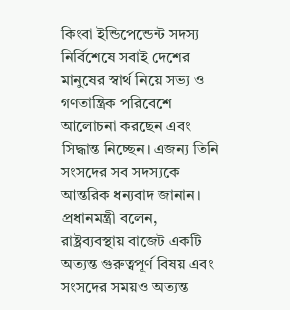কিংবা ইন্ডিপেন্ডেন্ট সদস্য নির্বিশেষে সবাই দেশের মানুষের স্বার্থ নিয়ে সভ্য ও গণতান্ত্রিক পরিবেশে আলোচনা করছেন এবং সিদ্ধান্ত নিচ্ছেন। এজন্য তিনি সংসদের সব সদস্যকে আন্তরিক ধন্যবাদ জানান।
প্রধানমন্ত্রী বলেন, রাষ্ট্রব্যবস্থায় বাজেট একটি অত্যন্ত গুরুত্বপূর্ণ বিষয় এবং সংসদের সময়ও অত্যন্ত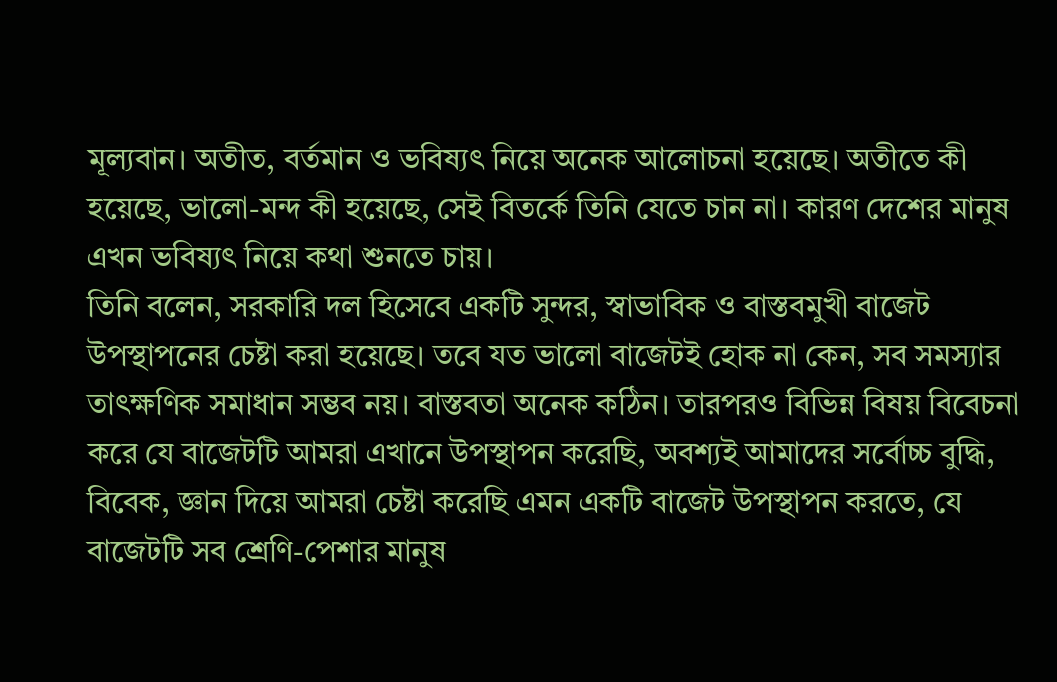মূল্যবান। অতীত, বর্তমান ও ভবিষ্যৎ নিয়ে অনেক আলোচনা হয়েছে। অতীতে কী হয়েছে, ভালো-মন্দ কী হয়েছে, সেই বিতর্কে তিনি যেতে চান না। কারণ দেশের মানুষ এখন ভবিষ্যৎ নিয়ে কথা শুনতে চায়।
তিনি বলেন, সরকারি দল হিসেবে একটি সুন্দর, স্বাভাবিক ও বাস্তবমুখী বাজেট উপস্থাপনের চেষ্টা করা হয়েছে। তবে যত ভালো বাজেটই হোক না কেন, সব সমস্যার তাৎক্ষণিক সমাধান সম্ভব নয়। বাস্তবতা অনেক কঠিন। তারপরও বিভিন্ন বিষয় বিবেচনা করে যে বাজেটটি আমরা এখানে উপস্থাপন করেছি, অবশ্যই আমাদের সর্বোচ্চ বুদ্ধি, বিবেক, জ্ঞান দিয়ে আমরা চেষ্টা করেছি এমন একটি বাজেট উপস্থাপন করতে, যে বাজেটটি সব শ্রেণি-পেশার মানুষ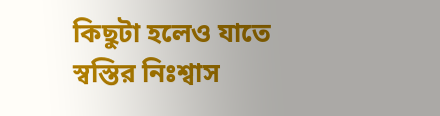কিছুটা হলেও যাতে স্বস্তির নিঃশ্বাস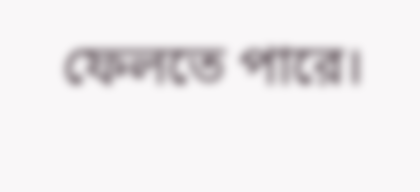ফেলতে পারে।